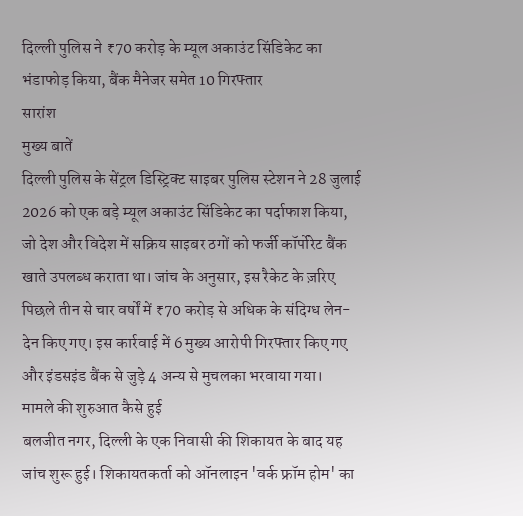दिल्ली पुलिस ने ₹70 करोड़ के म्यूल अकाउंट सिंडिकेट का भंडाफोड़ किया, बैंक मैनेजर समेत 10 गिरफ्तार
सारांश
मुख्य बातें
दिल्ली पुलिस के सेंट्रल डिस्ट्रिक्ट साइबर पुलिस स्टेशन ने 28 जुलाई 2026 को एक बड़े म्यूल अकाउंट सिंडिकेट का पर्दाफाश किया, जो देश और विदेश में सक्रिय साइबर ठगों को फर्जी कॉर्पोरेट बैंक खाते उपलब्ध कराता था। जांच के अनुसार, इस रैकेट के ज़रिए पिछले तीन से चार वर्षों में ₹70 करोड़ से अधिक के संदिग्ध लेन-देन किए गए। इस कार्रवाई में 6 मुख्य आरोपी गिरफ्तार किए गए और इंडसइंड बैंक से जुड़े 4 अन्य से मुचलका भरवाया गया।
मामले की शुरुआत कैसे हुई
बलजीत नगर, दिल्ली के एक निवासी की शिकायत के बाद यह जांच शुरू हुई। शिकायतकर्ता को ऑनलाइन 'वर्क फ्रॉम होम' का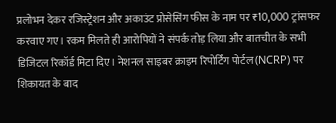प्रलोभन देकर रजिस्ट्रेशन और अकाउंट प्रोसेसिंग फीस के नाम पर ₹10,000 ट्रांसफर करवाए गए। रकम मिलते ही आरोपियों ने संपर्क तोड़ लिया और बातचीत के सभी डिजिटल रिकॉर्ड मिटा दिए। नेशनल साइबर क्राइम रिपोर्टिंग पोर्टल (NCRP) पर शिकायत के बाद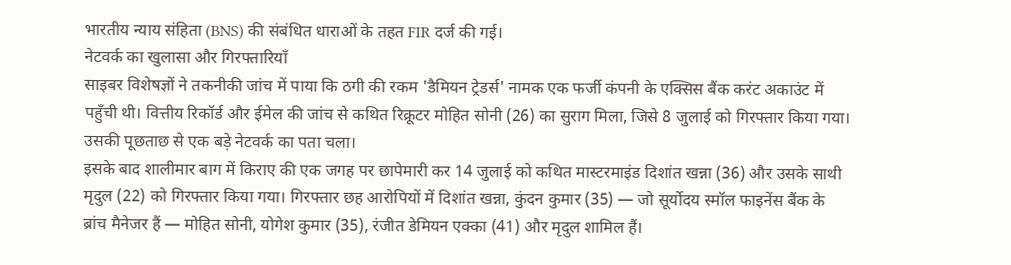भारतीय न्याय संहिता (BNS) की संबंधित धाराओं के तहत FIR दर्ज की गई।
नेटवर्क का खुलासा और गिरफ्तारियाँ
साइबर विशेषज्ञों ने तकनीकी जांच में पाया कि ठगी की रकम 'डैमियन ट्रेडर्स' नामक एक फर्जी कंपनी के एक्सिस बैंक करंट अकाउंट में पहुँची थी। वित्तीय रिकॉर्ड और ईमेल की जांच से कथित रिक्रूटर मोहित सोनी (26) का सुराग मिला, जिसे 8 जुलाई को गिरफ्तार किया गया। उसकी पूछताछ से एक बड़े नेटवर्क का पता चला।
इसके बाद शालीमार बाग में किराए की एक जगह पर छापेमारी कर 14 जुलाई को कथित मास्टरमाइंड दिशांत खन्ना (36) और उसके साथी मृदुल (22) को गिरफ्तार किया गया। गिरफ्तार छह आरोपियों में दिशांत खन्ना, कुंदन कुमार (35) — जो सूर्योदय स्मॉल फाइनेंस बैंक के ब्रांच मैनेजर हैं — मोहित सोनी, योगेश कुमार (35), रंजीत डेमियन एक्का (41) और मृदुल शामिल हैं।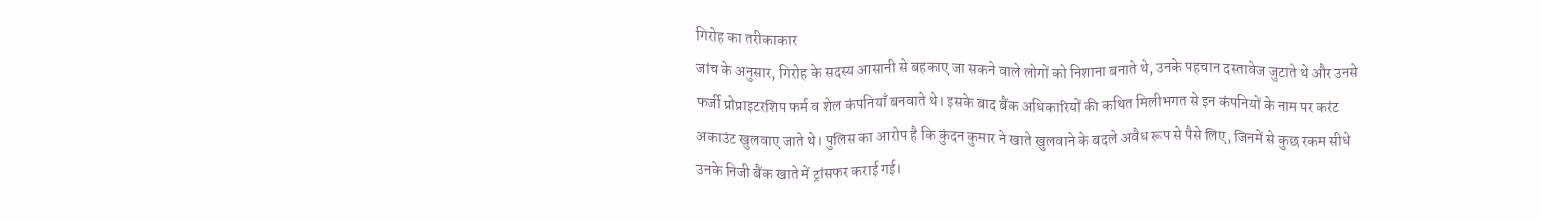गिरोह का तरीकाकार
जांच के अनुसार, गिरोह के सदस्य आसानी से बहकाए जा सकने वाले लोगों को निशाना बनाते थे, उनके पहचान दस्तावेज जुटाते थे और उनसे फर्जी प्रोप्राइटरशिप फर्म व शेल कंपनियाँ बनवाते थे। इसके बाद बैंक अधिकारियों की कथित मिलीभगत से इन कंपनियों के नाम पर करंट अकाउंट खुलवाए जाते थे। पुलिस का आरोप है कि कुंदन कुमार ने खाते खुलवाने के बदले अवैध रूप से पैसे लिए, जिनमें से कुछ रकम सीधे उनके निजी बैंक खाते में ट्रांसफर कराई गई।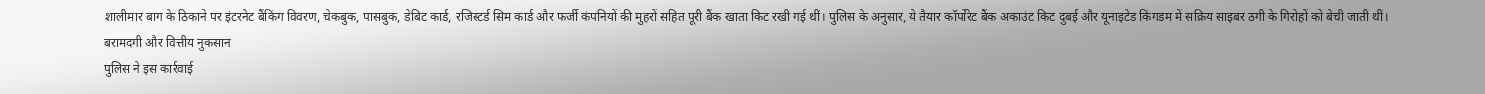शालीमार बाग के ठिकाने पर इंटरनेट बैंकिंग विवरण, चेकबुक, पासबुक, डेबिट कार्ड, रजिस्टर्ड सिम कार्ड और फर्जी कंपनियों की मुहरों सहित पूरी बैंक खाता किट रखी गई थीं। पुलिस के अनुसार, ये तैयार कॉर्पोरेट बैंक अकाउंट किट दुबई और यूनाइटेड किंगडम में सक्रिय साइबर ठगी के गिरोहों को बेची जाती थीं।
बरामदगी और वित्तीय नुकसान
पुलिस ने इस कार्रवाई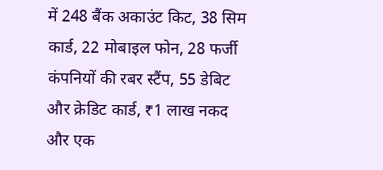में 248 बैंक अकाउंट किट, 38 सिम कार्ड, 22 मोबाइल फोन, 28 फर्जी कंपनियों की रबर स्टैंप, 55 डेबिट और क्रेडिट कार्ड, ₹1 लाख नकद और एक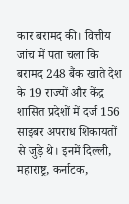कार बरामद की। वित्तीय जांच में पता चला कि बरामद 248 बैंक खाते देश के 19 राज्यों और केंद्र शासित प्रदेशों में दर्ज 156 साइबर अपराध शिकायतों से जुड़े थे। इनमें दिल्ली, महाराष्ट्र, कर्नाटक,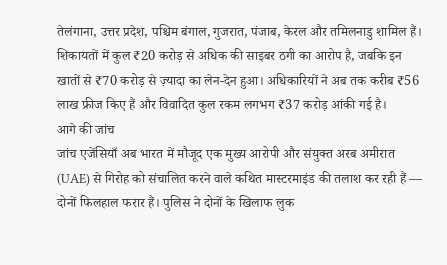तेलंगाना, उत्तर प्रदेश, पश्चिम बंगाल, गुजरात, पंजाब, केरल और तमिलनाडु शामिल हैं।
शिकायतों में कुल ₹20 करोड़ से अधिक की साइबर ठगी का आरोप है, जबकि इन खातों से ₹70 करोड़ से ज़्यादा का लेन-देन हुआ। अधिकारियों ने अब तक करीब ₹56 लाख फ्रीज किए हैं और विवादित कुल रकम लगभग ₹37 करोड़ आंकी गई है।
आगे की जांच
जांच एजेंसियाँ अब भारत में मौजूद एक मुख्य आरोपी और संयुक्त अरब अमीरात (UAE) से गिरोह को संचालित करने वाले कथित मास्टरमाइंड की तलाश कर रही हैं — दोनों फिलहाल फरार हैं। पुलिस ने दोनों के खिलाफ लुक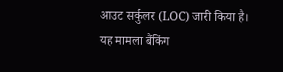आउट सर्कुलर (LOC) जारी किया है। यह मामला बैंकिंग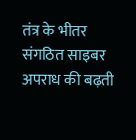तंत्र के भीतर संगठित साइबर अपराध की बढ़ती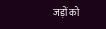जड़ों को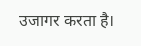उजागर करता है।